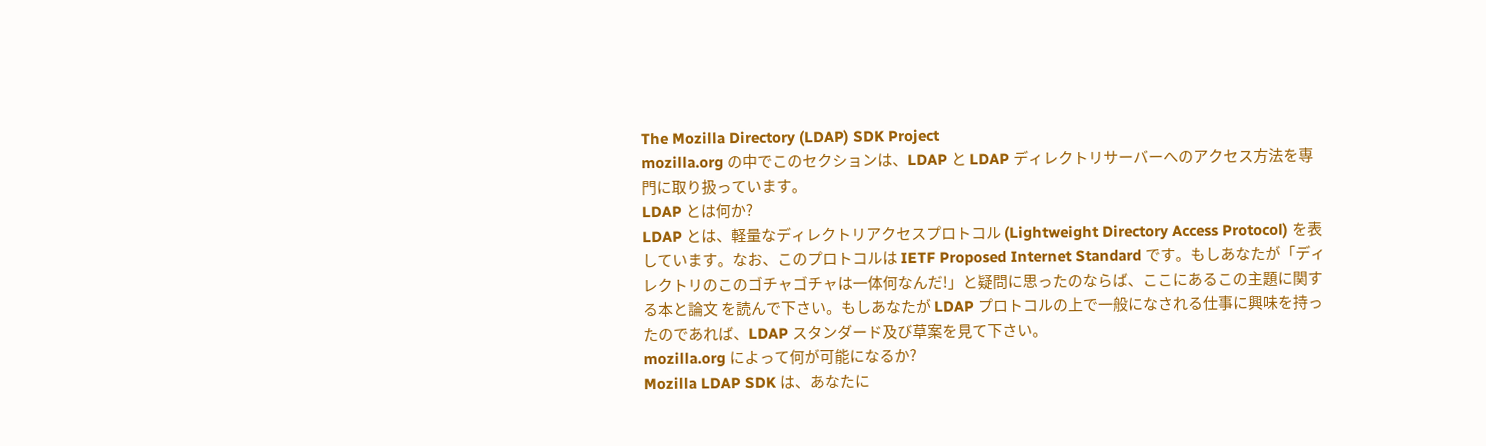The Mozilla Directory (LDAP) SDK Project
mozilla.org の中でこのセクションは、LDAP と LDAP ディレクトリサーバーへのアクセス方法を専門に取り扱っています。
LDAP とは何か?
LDAP とは、軽量なディレクトリアクセスプロトコル (Lightweight Directory Access Protocol) を表しています。なお、このプロトコルは IETF Proposed Internet Standard です。もしあなたが「ディレクトリのこのゴチャゴチャは一体何なんだ!」と疑問に思ったのならば、ここにあるこの主題に関する本と論文 を読んで下さい。もしあなたが LDAP プロトコルの上で一般になされる仕事に興味を持ったのであれば、LDAP スタンダード及び草案を見て下さい。
mozilla.org によって何が可能になるか?
Mozilla LDAP SDK は、あなたに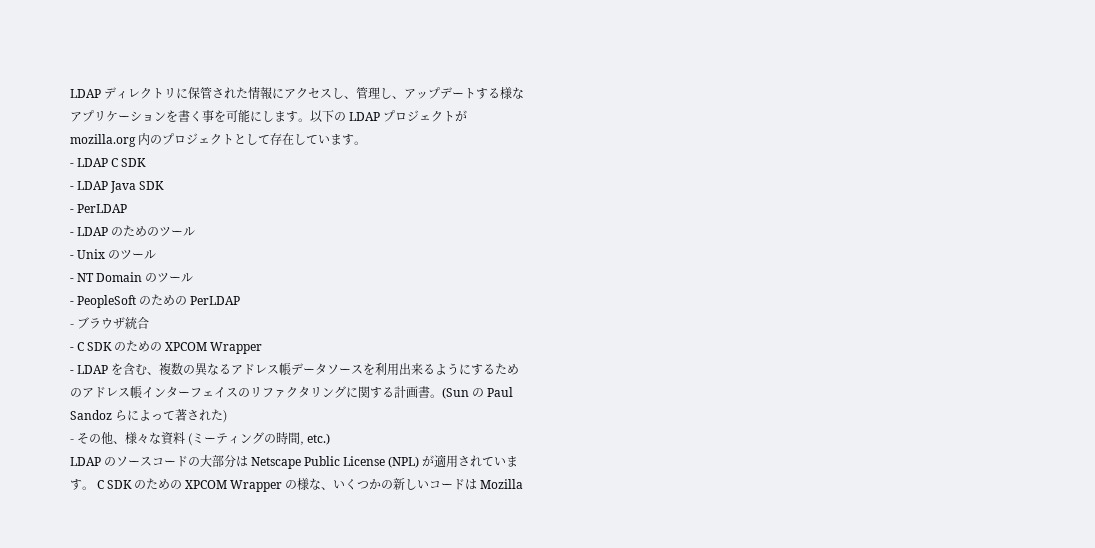LDAP ディレクトリに保管された情報にアクセスし、管理し、アップデートする様なアプリケーションを書く事を可能にします。以下の LDAP プロジェクトが mozilla.org 内のプロジェクトとして存在しています。
- LDAP C SDK
- LDAP Java SDK
- PerLDAP
- LDAP のためのツール
- Unix のツール
- NT Domain のツール
- PeopleSoft のための PerLDAP
- ブラウザ統合
- C SDK のための XPCOM Wrapper
- LDAP を含む、複数の異なるアドレス帳データソースを利用出来るようにするためのアドレス帳インターフェイスのリファクタリングに関する計画書。(Sun の Paul Sandoz らによって著された)
- その他、様々な資料 (ミーティングの時間, etc.)
LDAP のソースコードの大部分は Netscape Public License (NPL) が適用されています。 C SDK のための XPCOM Wrapper の様な、いくつかの新しいコードは Mozilla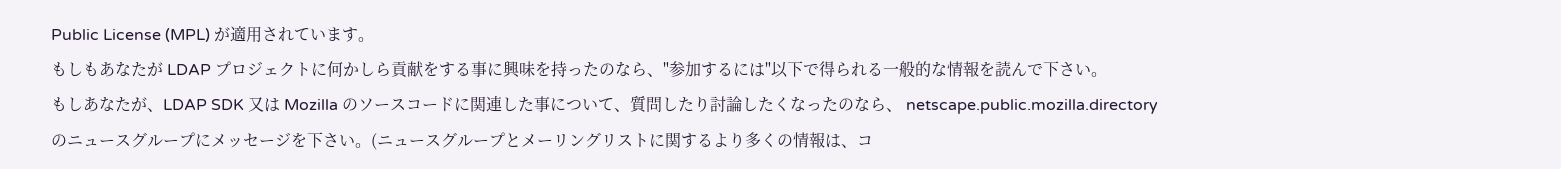Public License (MPL) が適用されています。
もしもあなたが LDAP プロジェクトに何かしら貢献をする事に興味を持ったのなら、"参加するには"以下で得られる一般的な情報を読んで下さい。
もしあなたが、LDAP SDK 又は Mozilla のソースコードに関連した事について、質問したり討論したくなったのなら、 netscape.public.mozilla.directory のニュースグループにメッセージを下さい。(ニュースグループとメーリングリストに関するより多くの情報は、コ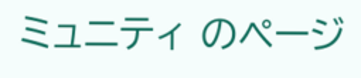ミュニティ のページ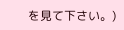を見て下さい。)